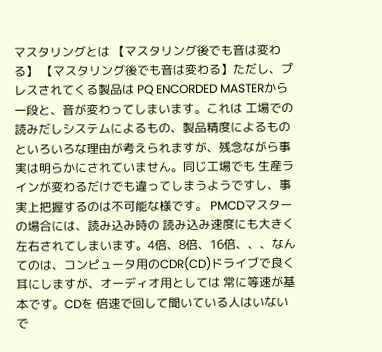マスタリングとは 【マスタリング後でも音は変わる】 【マスタリング後でも音は変わる】ただし、プレスされてくる製品は PQ ENCORDED MASTERから 一段と、音が変わってしまいます。これは 工場での読みだしシステムによるもの、製品精度によるものといろいろな理由が考えられますが、残念ながら事実は明らかにされていません。同じ工場でも 生産ラインが変わるだけでも違ってしまうようですし、事実上把握するのは不可能な様です。 PMCDマスターの場合には、読み込み時の 読み込み速度にも大きく左右されてしまいます。4倍、8倍、16倍、、、なんてのは、コンピュータ用のCDR(CD)ドライブで良く耳にしますが、オーディオ用としては 常に等速が基本です。CDを 倍速で回して聞いている人はいないで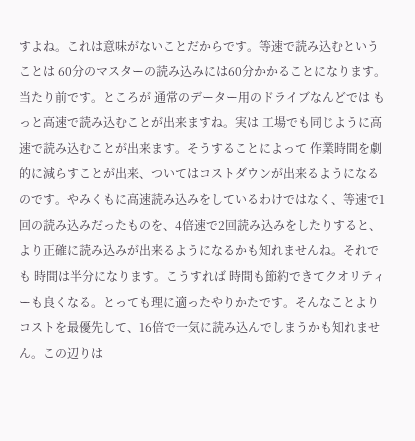すよね。これは意味がないことだからです。等速で読み込むということは 60分のマスターの読み込みには60分かかることになります。当たり前です。ところが 通常のデーター用のドライブなんどでは もっと高速で読み込むことが出来ますね。実は 工場でも同じように高速で読み込むことが出来ます。そうすることによって 作業時間を劇的に減らすことが出来、ついてはコストダウンが出来るようになるのです。やみくもに高速読み込みをしているわけではなく、等速で1回の読み込みだったものを、4倍速で2回読み込みをしたりすると、より正確に読み込みが出来るようになるかも知れませんね。それでも 時間は半分になります。こうすれば 時間も節約できてクオリティーも良くなる。とっても理に適ったやりかたです。そんなことより コストを最優先して、16倍で一気に読み込んでしまうかも知れません。この辺りは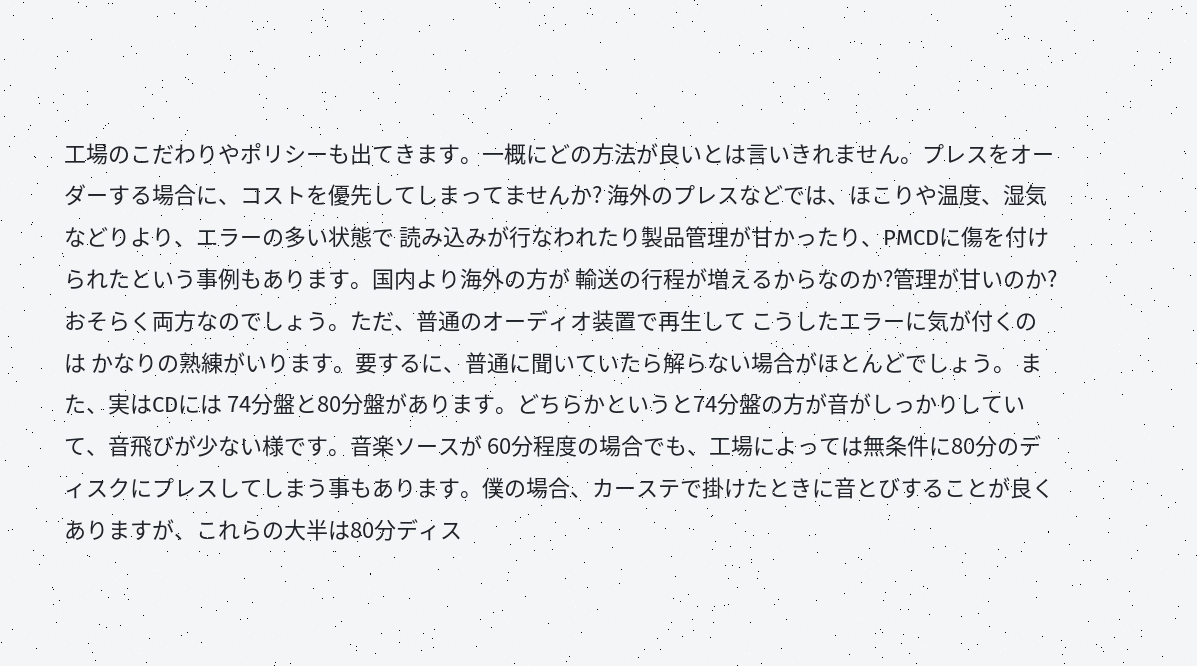工場のこだわりやポリシーも出てきます。一概にどの方法が良いとは言いきれません。プレスをオーダーする場合に、コストを優先してしまってませんか? 海外のプレスなどでは、ほこりや温度、湿気などりより、エラーの多い状態で 読み込みが行なわれたり製品管理が甘かったり、PMCDに傷を付けられたという事例もあります。国内より海外の方が 輸送の行程が増えるからなのか?管理が甘いのか? おそらく両方なのでしょう。ただ、普通のオーディオ装置で再生して こうしたエラーに気が付くのは かなりの熟練がいります。要するに、普通に聞いていたら解らない場合がほとんどでしょう。 また、実はCDには 74分盤と80分盤があります。どちらかというと74分盤の方が音がしっかりしていて、音飛びが少ない様です。音楽ソースが 60分程度の場合でも、工場によっては無条件に80分のディスクにプレスしてしまう事もあります。僕の場合、カーステで掛けたときに音とびすることが良くありますが、これらの大半は80分ディス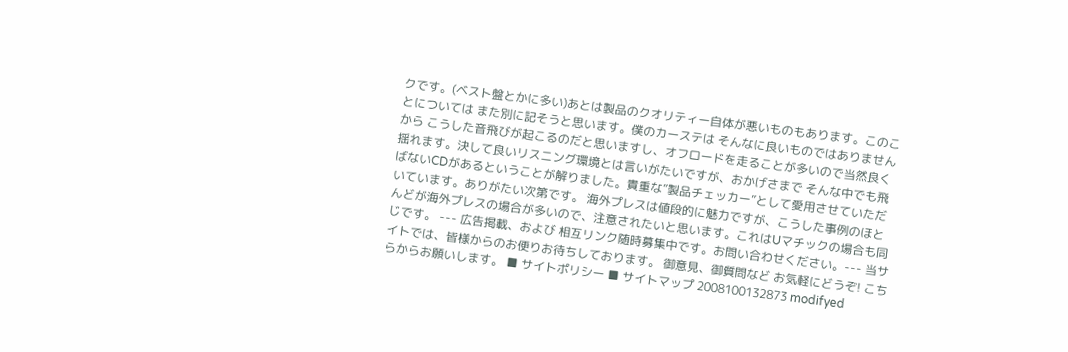クです。(ベスト盤とかに多い)あとは製品のクオリティー自体が悪いものもあります。このことについては また別に記そうと思います。僕のカーステは そんなに良いものではありませんから こうした音飛びが起こるのだと思いますし、オフロードを走ることが多いので当然良く揺れます。決して良いリスニング環境とは言いがたいですが、おかげさまで そんな中でも飛ばないCDがあるということが解りました。貴重な”製品チェッカー”として愛用させていただいています。ありがたい次第です。 海外プレスは値段的に魅力ですが、こうした事例のほとんどが海外プレスの場合が多いので、注意されたいと思います。これはUマチックの場合も同じです。 --- 広告掲載、および 相互リンク随時募集中です。お問い合わせください。--- 当サイトでは、皆様からのお便りお待ちしております。 御意見、御質問など お気軽にどうぞ! こちらからお願いします。 ■ サイトポリシー ■ サイトマップ 2008100132873 modifyed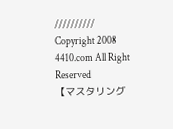////////// Copyright 2008 4410.com All Right Reserved
【マスタリング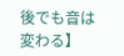後でも音は変わる】